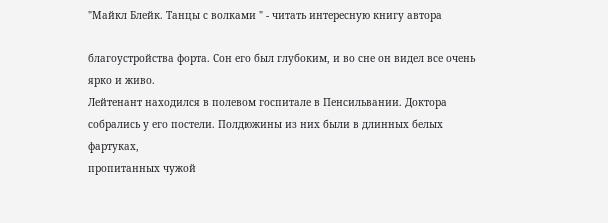"Майкл Блейк. Танцы с волками " - читать интересную книгу автора

благоустройства форта. Сон его был глубоким, и во сне он видел все очень
ярко и живо.
Лейтенант находился в полевом госпитале в Пенсильвании. Доктора
собрались у его постели. Полдюжины из них были в длинных белых фартуках,
пропитанных чужой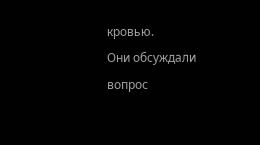кровью.
Они обсуждали вопрос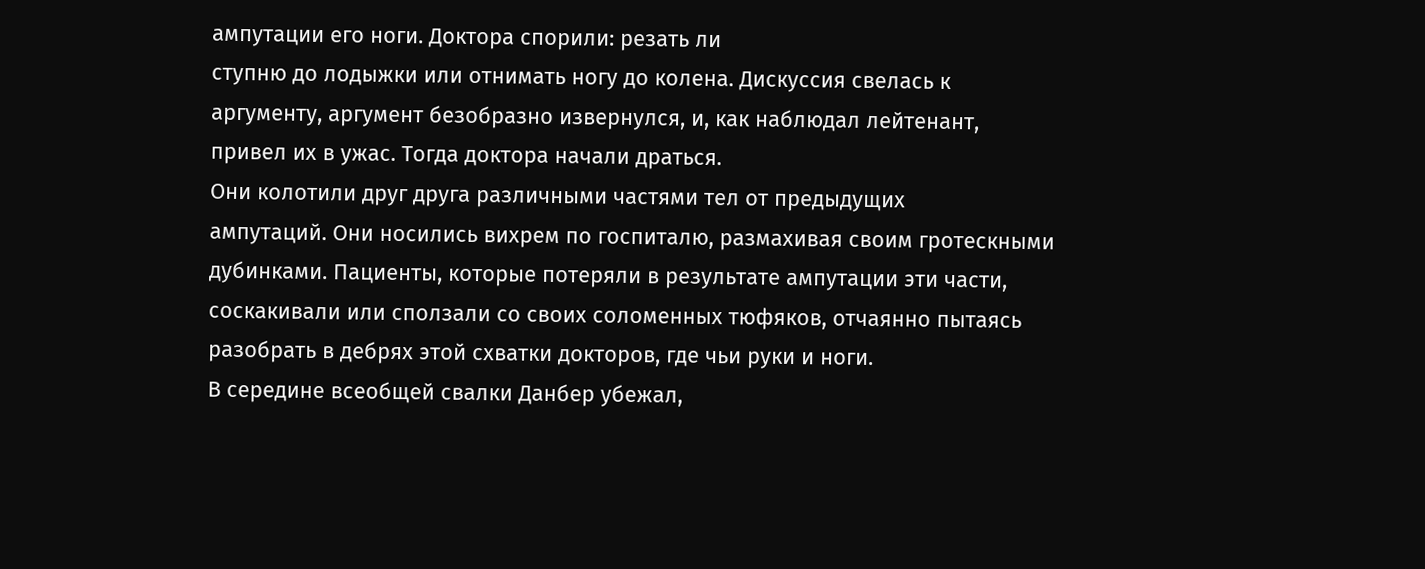ампутации его ноги. Доктора спорили: резать ли
ступню до лодыжки или отнимать ногу до колена. Дискуссия свелась к
аргументу, аргумент безобразно извернулся, и, как наблюдал лейтенант,
привел их в ужас. Тогда доктора начали драться.
Они колотили друг друга различными частями тел от предыдущих
ампутаций. Они носились вихрем по госпиталю, размахивая своим гротескными
дубинками. Пациенты, которые потеряли в результате ампутации эти части,
соскакивали или сползали со своих соломенных тюфяков, отчаянно пытаясь
разобрать в дебрях этой схватки докторов, где чьи руки и ноги.
В середине всеобщей свалки Данбер убежал,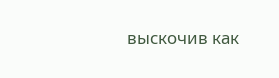выскочив как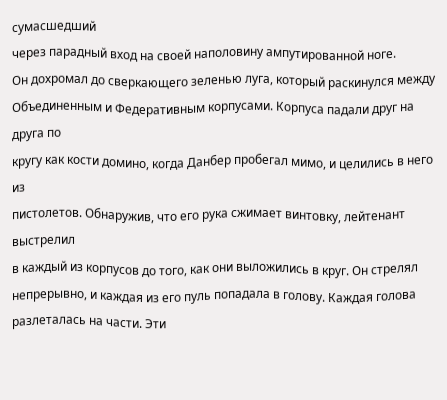сумасшедший
через парадный вход на своей наполовину ампутированной ноге.
Он дохромал до сверкающего зеленью луга, который раскинулся между
Объединенным и Федеративным корпусами. Корпуса падали друг на друга по
кругу как кости домино, когда Данбер пробегал мимо, и целились в него из
пистолетов. Обнаружив, что его рука сжимает винтовку, лейтенант выстрелил
в каждый из корпусов до того, как они выложились в круг. Он стрелял
непрерывно, и каждая из его пуль попадала в голову. Каждая голова
разлеталась на части. Эти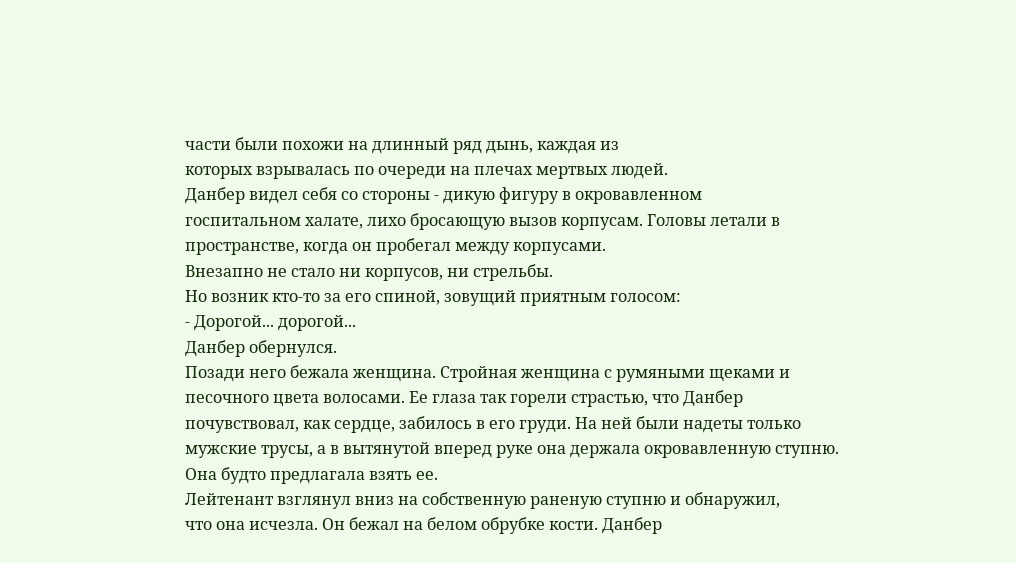части были похожи на длинный ряд дынь, каждая из
которых взрывалась по очереди на плечах мертвых людей.
Данбер видел себя со стороны - дикую фигуру в окровавленном
госпитальном халате, лихо бросающую вызов корпусам. Головы летали в
пространстве, когда он пробегал между корпусами.
Внезапно не стало ни корпусов, ни стрельбы.
Но возник кто-то за его спиной, зовущий приятным голосом:
- Дорогой... дорогой...
Данбер обернулся.
Позади него бежала женщина. Стройная женщина с румяными щеками и
песочного цвета волосами. Ее глаза так горели страстью, что Данбер
почувствовал, как сердце, забилось в его груди. На ней были надеты только
мужские трусы, а в вытянутой вперед руке она держала окровавленную ступню.
Она будто предлагала взять ее.
Лейтенант взглянул вниз на собственную раненую ступню и обнаружил,
что она исчезла. Он бежал на белом обрубке кости. Данбер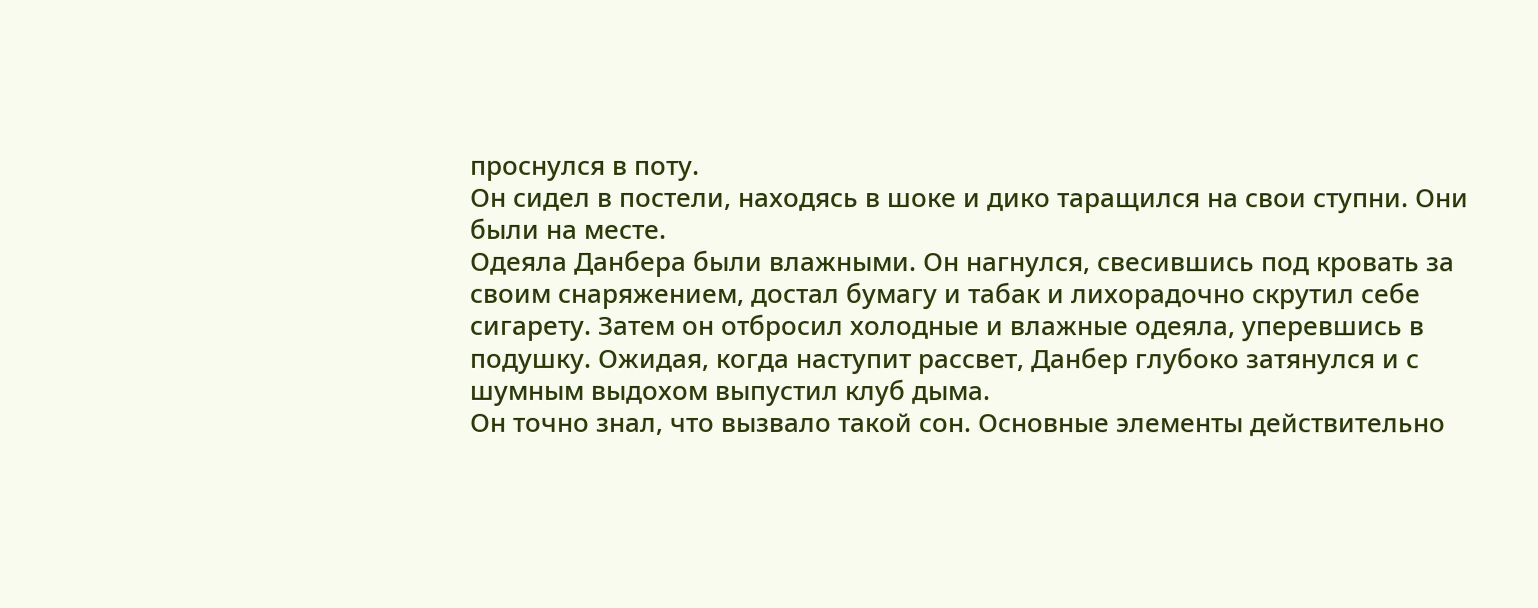проснулся в поту.
Он сидел в постели, находясь в шоке и дико таращился на свои ступни. Они
были на месте.
Одеяла Данбера были влажными. Он нагнулся, свесившись под кровать за
своим снаряжением, достал бумагу и табак и лихорадочно скрутил себе
сигарету. Затем он отбросил холодные и влажные одеяла, уперевшись в
подушку. Ожидая, когда наступит рассвет, Данбер глубоко затянулся и с
шумным выдохом выпустил клуб дыма.
Он точно знал, что вызвало такой сон. Основные элементы действительно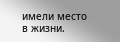имели место в жизни.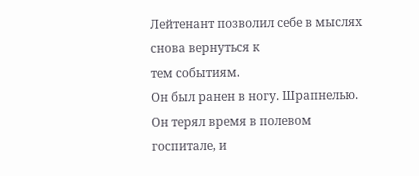Лейтенант позволил себе в мыслях снова вернуться к
тем событиям.
Он был ранен в ногу. Шрапнелью. Он терял время в полевом госпитале, и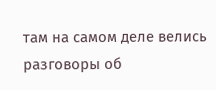там на самом деле велись разговоры об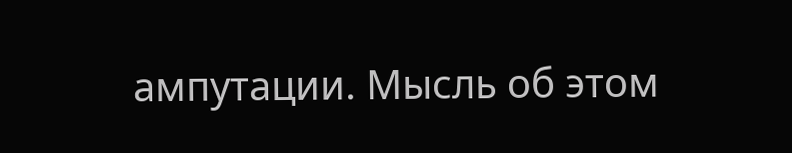ампутации. Мысль об этом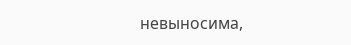невыносима,